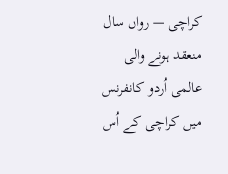کراچی — رواں سال منعقد ہونے والی عالمی اُردو کانفرنس میں کراچی کے اُس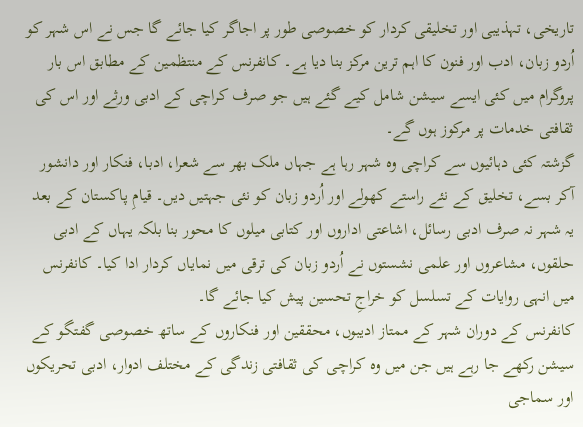تاریخی، تہذیبی اور تخلیقی کردار کو خصوصی طور پر اجاگر کیا جائے گا جس نے اس شہر کو اُردو زبان، ادب اور فنون کا اہم ترین مرکز بنا دیا ہے۔ کانفرنس کے منتظمین کے مطابق اس بار پروگرام میں کئی ایسے سیشن شامل کیے گئے ہیں جو صرف کراچی کے ادبی ورثے اور اس کی ثقافتی خدمات پر مرکوز ہوں گے۔
گزشتہ کئی دہائیوں سے کراچی وہ شہر رہا ہے جہاں ملک بھر سے شعرا، ادبا، فنکار اور دانشور آکر بسے، تخلیق کے نئے راستے کھولے اور اُردو زبان کو نئی جہتیں دیں۔ قیامِ پاکستان کے بعد یہ شہر نہ صرف ادبی رسائل، اشاعتی اداروں اور کتابی میلوں کا محور بنا بلکہ یہاں کے ادبی حلقوں، مشاعروں اور علمی نشستوں نے اُردو زبان کی ترقی میں نمایاں کردار ادا کیا۔ کانفرنس میں انہی روایات کے تسلسل کو خراجِ تحسین پیش کیا جائے گا۔
کانفرنس کے دوران شہر کے ممتاز ادیبوں، محققین اور فنکاروں کے ساتھ خصوصی گفتگو کے سیشن رکھے جا رہے ہیں جن میں وہ کراچی کی ثقافتی زندگی کے مختلف ادوار، ادبی تحریکوں اور سماجی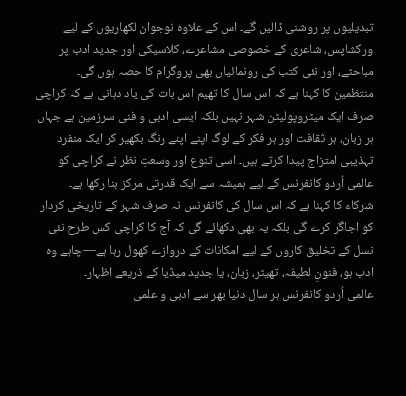تبدیلیوں پر روشنی ڈالیں گے۔ اس کے علاوہ نوجوان لکھاریوں کے لیے ورکشاپس، شاعری کے خصوصی مشاعرے، کلاسیکی اور جدید ادب پر مباحثے، اور نئی کتب کی رونمائیاں بھی پروگرام کا حصہ ہوں گی۔
منتظمین کا کہنا ہے کہ اس سال کا تھیم اس بات کی یاد دہانی ہے کہ کراچی صرف ایک میٹروپولیٹن شہر نہیں بلکہ ایسی ادبی و فنی سرزمین ہے جہاں ہر زبان، ہر ثقافت اور ہر فکر کے لوگ اپنے اپنے رنگ بکھیر کر ایک منفرد تہذیبی امتزاج پیدا کرتے ہیں۔ اسی تنوع اور وسعتِ نظر نے کراچی کو عالمی اُردو کانفرنس کے لیے ہمیشہ سے ایک قدرتی مرکز بنا رکھا ہے۔
شرکاء کا کہنا ہے کہ اس سال کی کانفرنس نہ صرف شہر کے تاریخی کردار کو اجاگر کرے گی بلکہ یہ بھی دکھائے گی کہ آج کا کراچی کس طرح نئی نسل کے تخلیق کاروں کے لیے امکانات کے دروازے کھول رہا ہے—چاہے وہ ادب ہو، فنونِ لطیفہ، تھیٹر، زبان، یا جدید میڈیا کے ذریعے اظہار۔
عالمی اُردو کانفرنس ہر سال دنیا بھر سے ادبی و علمی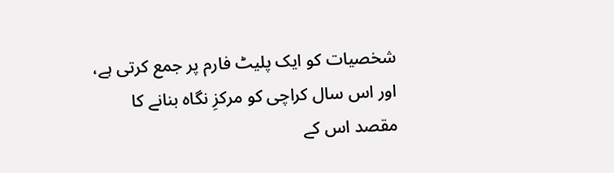شخصیات کو ایک پلیٹ فارم پر جمع کرتی ہے، اور اس سال کراچی کو مرکزِ نگاہ بنانے کا مقصد اس کے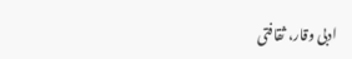ادبی وقار، ثقافتی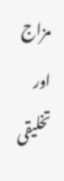مزاج اور تخلیقی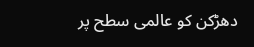دھڑکن کو عالمی سطح پر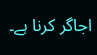اجاگر کرنا ہے۔